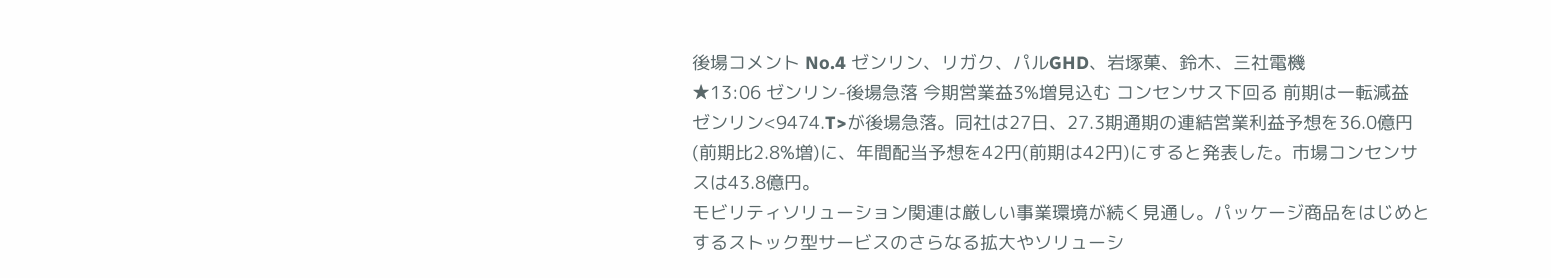後場コメント No.4 ゼンリン、リガク、パルGHD、岩塚菓、鈴木、三社電機
★13:06 ゼンリン-後場急落 今期営業益3%増見込む コンセンサス下回る 前期は一転減益
ゼンリン<9474.T>が後場急落。同社は27日、27.3期通期の連結営業利益予想を36.0億円(前期比2.8%増)に、年間配当予想を42円(前期は42円)にすると発表した。市場コンセンサスは43.8億円。
モビリティソリューション関連は厳しい事業環境が続く見通し。パッケージ商品をはじめとするストック型サービスのさらなる拡大やソリューシ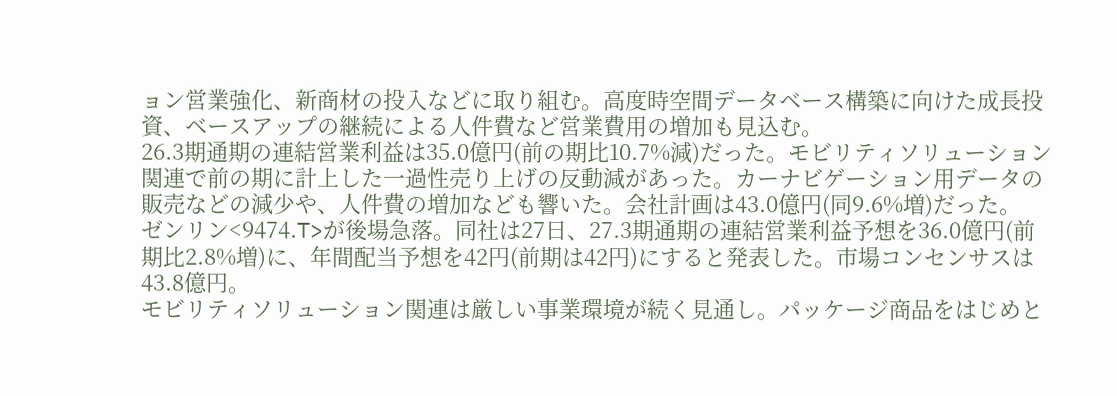ョン営業強化、新商材の投入などに取り組む。高度時空間データベース構築に向けた成長投資、ベースアップの継続による人件費など営業費用の増加も見込む。
26.3期通期の連結営業利益は35.0億円(前の期比10.7%減)だった。モビリティソリューション関連で前の期に計上した一過性売り上げの反動減があった。カーナビゲーション用データの販売などの減少や、人件費の増加なども響いた。会社計画は43.0億円(同9.6%増)だった。
ゼンリン<9474.T>が後場急落。同社は27日、27.3期通期の連結営業利益予想を36.0億円(前期比2.8%増)に、年間配当予想を42円(前期は42円)にすると発表した。市場コンセンサスは43.8億円。
モビリティソリューション関連は厳しい事業環境が続く見通し。パッケージ商品をはじめと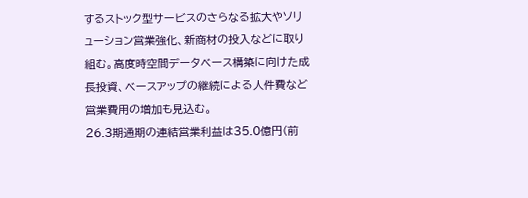するストック型サービスのさらなる拡大やソリューション営業強化、新商材の投入などに取り組む。高度時空間データベース構築に向けた成長投資、ベースアップの継続による人件費など営業費用の増加も見込む。
26.3期通期の連結営業利益は35.0億円(前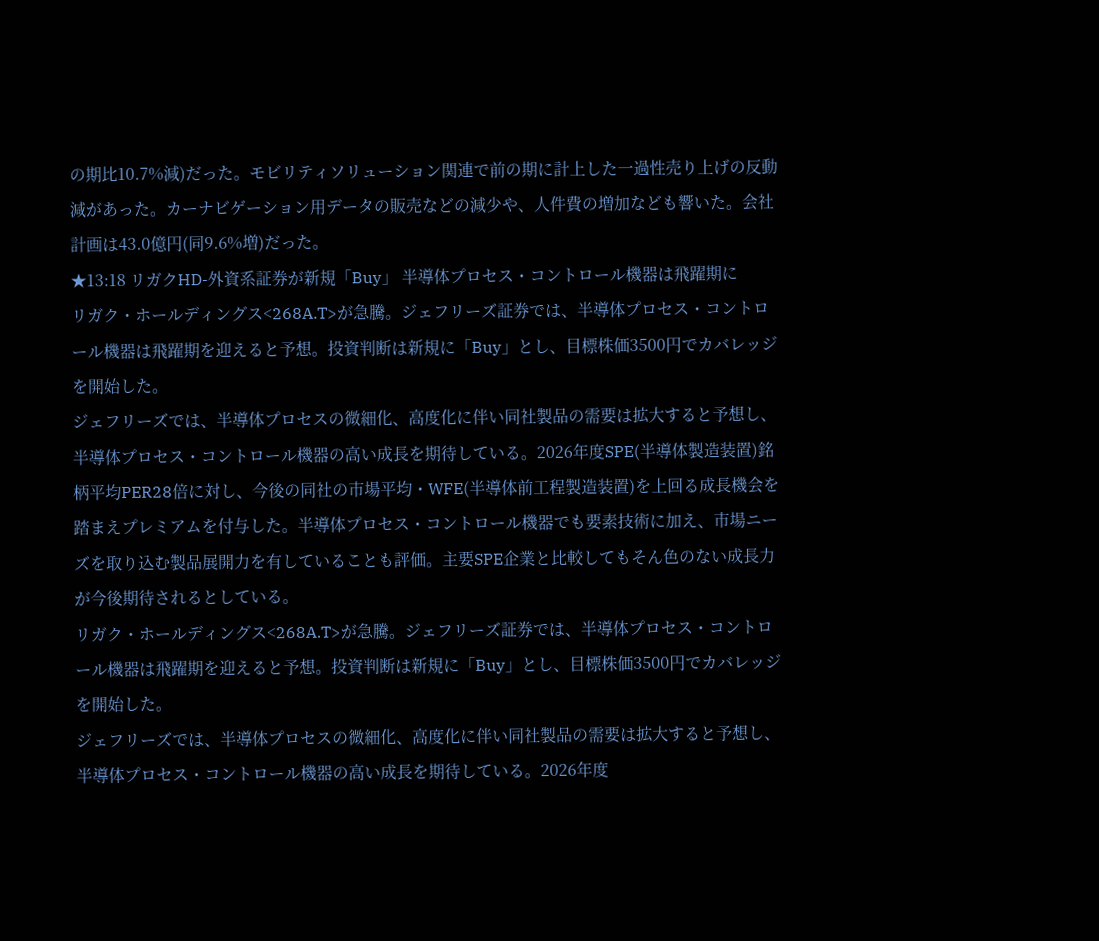の期比10.7%減)だった。モビリティソリューション関連で前の期に計上した一過性売り上げの反動減があった。カーナビゲーション用データの販売などの減少や、人件費の増加なども響いた。会社計画は43.0億円(同9.6%増)だった。
★13:18 リガクHD-外資系証券が新規「Buy」 半導体プロセス・コントロール機器は飛躍期に
リガク・ホールディングス<268A.T>が急騰。ジェフリーズ証券では、半導体プロセス・コントロール機器は飛躍期を迎えると予想。投資判断は新規に「Buy」とし、目標株価3500円でカバレッジを開始した。
ジェフリーズでは、半導体プロセスの微細化、高度化に伴い同社製品の需要は拡大すると予想し、半導体プロセス・コントロール機器の高い成長を期待している。2026年度SPE(半導体製造装置)銘柄平均PER28倍に対し、今後の同社の市場平均・WFE(半導体前工程製造装置)を上回る成長機会を踏まえプレミアムを付与した。半導体プロセス・コントロール機器でも要素技術に加え、市場ニーズを取り込む製品展開力を有していることも評価。主要SPE企業と比較してもそん色のない成長力が今後期待されるとしている。
リガク・ホールディングス<268A.T>が急騰。ジェフリーズ証券では、半導体プロセス・コントロール機器は飛躍期を迎えると予想。投資判断は新規に「Buy」とし、目標株価3500円でカバレッジを開始した。
ジェフリーズでは、半導体プロセスの微細化、高度化に伴い同社製品の需要は拡大すると予想し、半導体プロセス・コントロール機器の高い成長を期待している。2026年度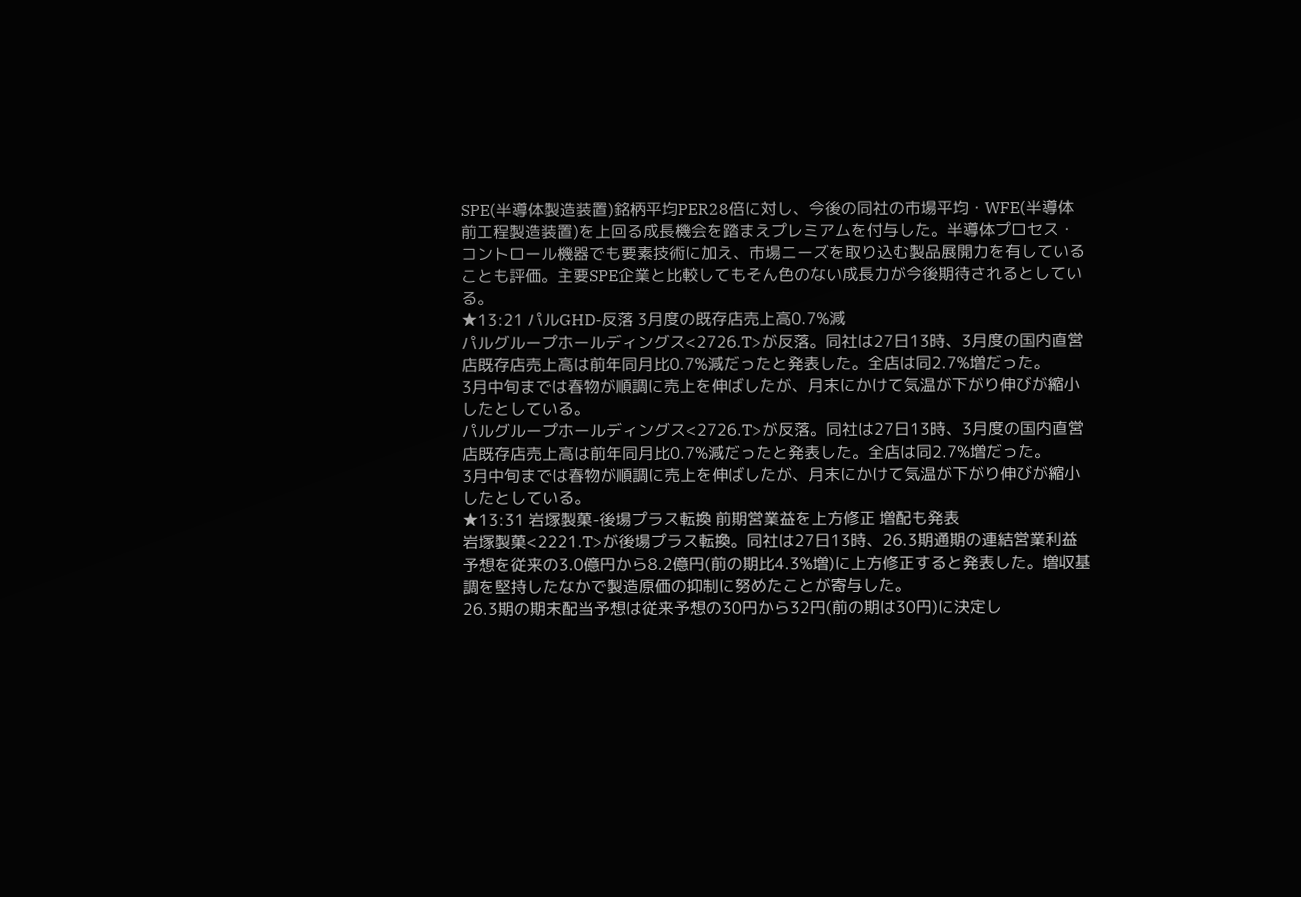SPE(半導体製造装置)銘柄平均PER28倍に対し、今後の同社の市場平均・WFE(半導体前工程製造装置)を上回る成長機会を踏まえプレミアムを付与した。半導体プロセス・コントロール機器でも要素技術に加え、市場ニーズを取り込む製品展開力を有していることも評価。主要SPE企業と比較してもそん色のない成長力が今後期待されるとしている。
★13:21 パルGHD-反落 3月度の既存店売上高0.7%減
パルグループホールディングス<2726.T>が反落。同社は27日13時、3月度の国内直営店既存店売上高は前年同月比0.7%減だったと発表した。全店は同2.7%増だった。
3月中旬までは春物が順調に売上を伸ばしたが、月末にかけて気温が下がり伸びが縮小したとしている。
パルグループホールディングス<2726.T>が反落。同社は27日13時、3月度の国内直営店既存店売上高は前年同月比0.7%減だったと発表した。全店は同2.7%増だった。
3月中旬までは春物が順調に売上を伸ばしたが、月末にかけて気温が下がり伸びが縮小したとしている。
★13:31 岩塚製菓-後場プラス転換 前期営業益を上方修正 増配も発表
岩塚製菓<2221.T>が後場プラス転換。同社は27日13時、26.3期通期の連結営業利益予想を従来の3.0億円から8.2億円(前の期比4.3%増)に上方修正すると発表した。増収基調を堅持したなかで製造原価の抑制に努めたことが寄与した。
26.3期の期末配当予想は従来予想の30円から32円(前の期は30円)に決定し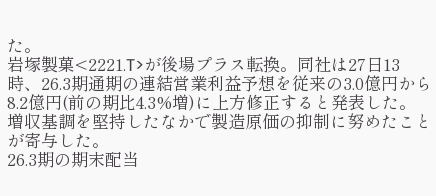た。
岩塚製菓<2221.T>が後場プラス転換。同社は27日13時、26.3期通期の連結営業利益予想を従来の3.0億円から8.2億円(前の期比4.3%増)に上方修正すると発表した。増収基調を堅持したなかで製造原価の抑制に努めたことが寄与した。
26.3期の期末配当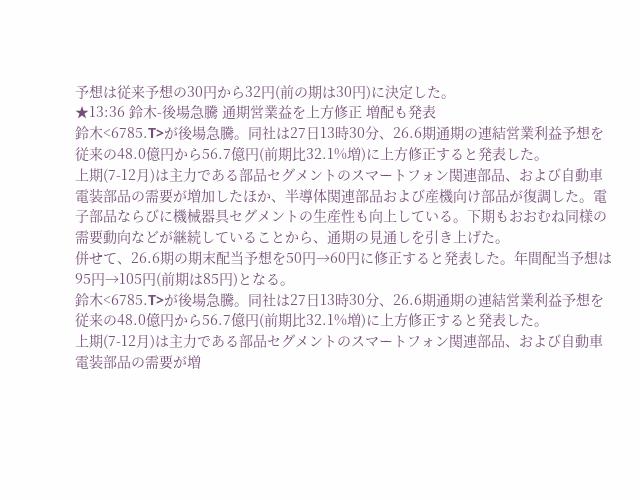予想は従来予想の30円から32円(前の期は30円)に決定した。
★13:36 鈴木-後場急騰 通期営業益を上方修正 増配も発表
鈴木<6785.T>が後場急騰。同社は27日13時30分、26.6期通期の連結営業利益予想を従来の48.0億円から56.7億円(前期比32.1%増)に上方修正すると発表した。
上期(7-12月)は主力である部品セグメントのスマートフォン関連部品、および自動車電装部品の需要が増加したほか、半導体関連部品および産機向け部品が復調した。電子部品ならびに機械器具セグメントの生産性も向上している。下期もおおむね同様の需要動向などが継続していることから、通期の見通しを引き上げた。
併せて、26.6期の期末配当予想を50円→60円に修正すると発表した。年間配当予想は95円→105円(前期は85円)となる。
鈴木<6785.T>が後場急騰。同社は27日13時30分、26.6期通期の連結営業利益予想を従来の48.0億円から56.7億円(前期比32.1%増)に上方修正すると発表した。
上期(7-12月)は主力である部品セグメントのスマートフォン関連部品、および自動車電装部品の需要が増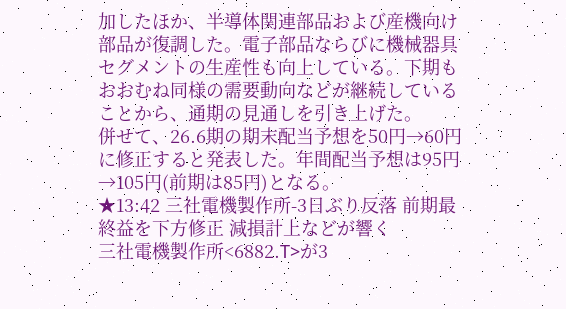加したほか、半導体関連部品および産機向け部品が復調した。電子部品ならびに機械器具セグメントの生産性も向上している。下期もおおむね同様の需要動向などが継続していることから、通期の見通しを引き上げた。
併せて、26.6期の期末配当予想を50円→60円に修正すると発表した。年間配当予想は95円→105円(前期は85円)となる。
★13:42 三社電機製作所-3日ぶり反落 前期最終益を下方修正 減損計上などが響く
三社電機製作所<6882.T>が3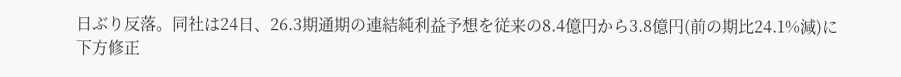日ぶり反落。同社は24日、26.3期通期の連結純利益予想を従来の8.4億円から3.8億円(前の期比24.1%減)に下方修正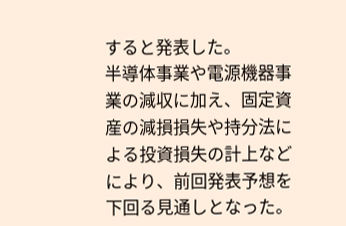すると発表した。
半導体事業や電源機器事業の減収に加え、固定資産の減損損失や持分法による投資損失の計上などにより、前回発表予想を下回る見通しとなった。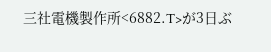三社電機製作所<6882.T>が3日ぶ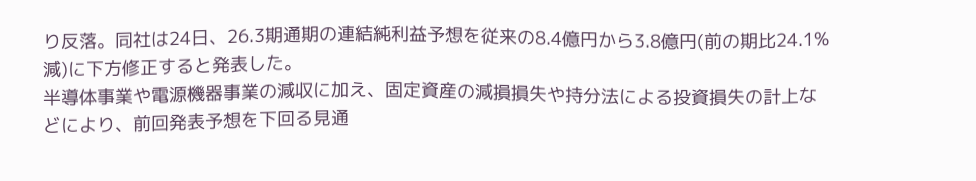り反落。同社は24日、26.3期通期の連結純利益予想を従来の8.4億円から3.8億円(前の期比24.1%減)に下方修正すると発表した。
半導体事業や電源機器事業の減収に加え、固定資産の減損損失や持分法による投資損失の計上などにより、前回発表予想を下回る見通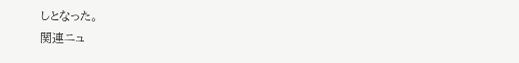しとなった。
関連ニュ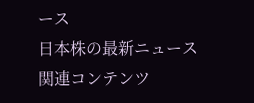ース
日本株の最新ニュース
関連コンテンツ